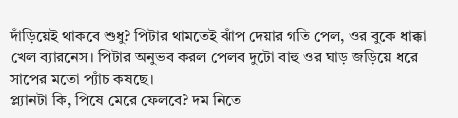দাঁড়িয়েই থাকবে শুধু? পিটার থামতেই ঝাঁপ দেয়ার গতি পেল, ওর বুকে ধাক্কা খেল ব্যারনেস। পিটার অনুভব করল পেলব দুটো বাহু ওর ঘাড় জড়িয়ে ধরে সাপের মতো প্যাঁচ কষছে।
প্ল্যানটা কি, পিষে মেরে ফেলবে? দম নিতে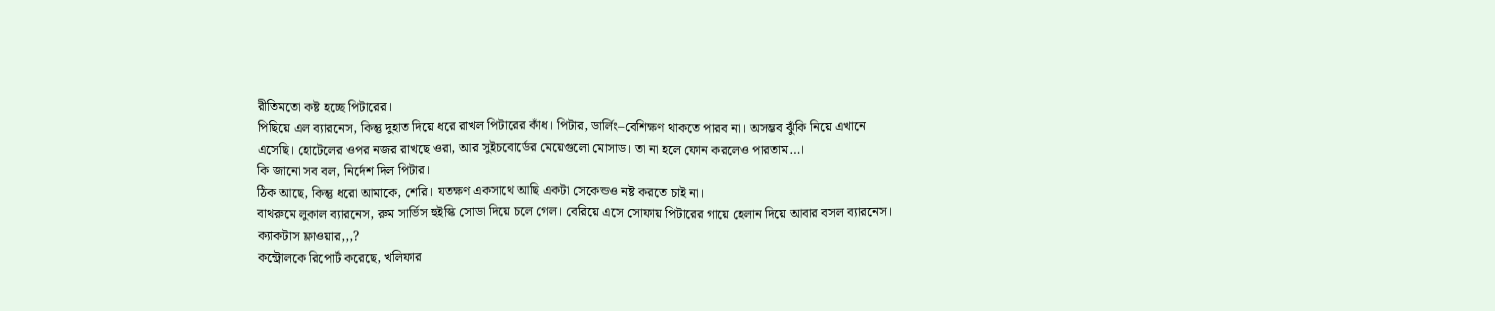রীতিমতো কষ্ট হচ্ছে পিটারের।
পিছিয়ে এল ব্যারনেস, কিন্তু দুহাত দিয়ে ধরে রাখল পিটারের কাঁধ। পিটার, ডার্লিং–বেশিক্ষণ থাকতে পারব না। অসম্ভব ঝুঁকি নিয়ে এখানে এসেছি। হোটেলের ওপর নজর রাখছে ওরা, আর সুইচবোর্ডের মেয়েগুলো মোসাড। তা না হলে ফোন করলেও পারতাম…।
কি জানো সব বল, নির্দেশ দিল পিটার।
ঠিক আছে, কিন্তু ধরো আমাকে, শেরি। যতক্ষণ একসাথে আছি একটা সেকেন্ডও নষ্ট করতে চাই না।
বাথরুমে লুকাল ব্যারনেস, রুম সার্ভিস হুইস্কি সোডা দিয়ে চলে গেল। বেরিয়ে এসে সোফায় পিটারের গায়ে হেলান দিয়ে আবার বসল ব্যারনেস।
ক্যাকটাস ফ্লাওয়ার,,,?
কন্ট্রোলকে রিপোর্ট করেছে, খলিফার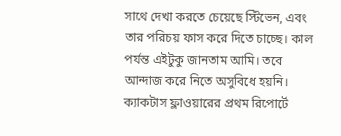সাথে দেখা করতে চেয়েছে স্টিভেন, এবং তার পরিচয় ফাস করে দিতে চাচ্ছে। কাল পর্যন্ত এইটুকু জানতাম আমি। তবে আন্দাজ করে নিতে অসুবিধে হয়নি। ক্যাকটাস ফ্লাওয়ারের প্রথম রিপোর্টে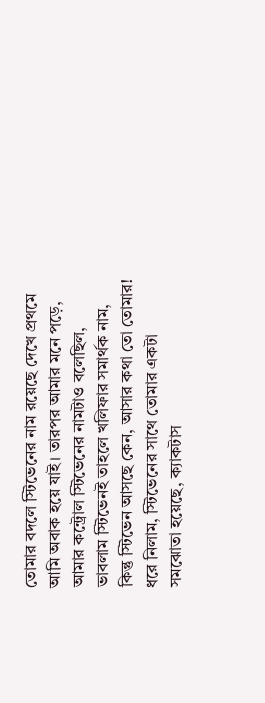তোমার বদলে স্টিভেনের নাম রয়েছে দেখে প্রথমে আমি অবাক হয়ে যাই। তারপর আমার মনে পড়ে, আমার কন্ট্রোল স্টিভেনের নামটাও বলেছিল, ভাবলাম স্টিভেনই তাহলে খলিফার সমার্থক নাম, কিন্তু স্টিভেন আসছে কেন, আসার কথা তো তোমার! ধরে নিলাম, স্টিভেনের সাথে তোমার একটা সমঝোতা হয়েছে, ক্যাকটাস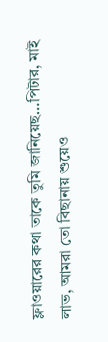ফ্লাওয়ারের কথা তাকে তুমি জানিয়েছ…পিটার, মাই লাভ, আমরা তো বিছানায় শুয়েও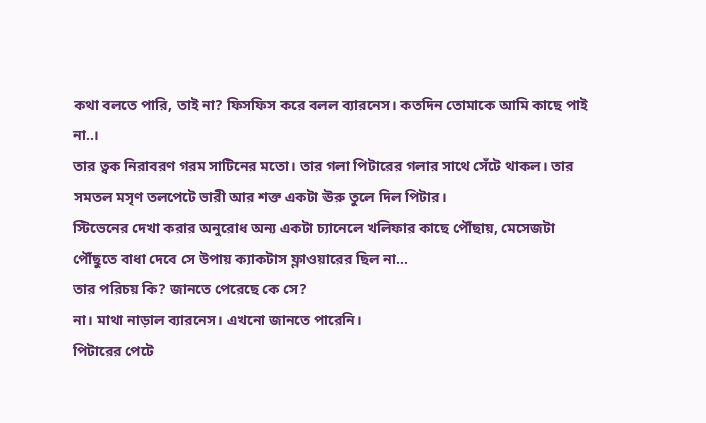কথা বলতে পারি, তাই না? ফিসফিস করে বলল ব্যারনেস। কতদিন তোমাকে আমি কাছে পাই না..।
তার ত্বক নিরাবরণ গরম সাটিনের মতো। তার গলা পিটারের গলার সাথে সেঁটে থাকল। তার সমতল মসৃণ তলপেটে ভারী আর শক্ত একটা ঊরু তুলে দিল পিটার।
স্টিভেনের দেখা করার অনুরোধ অন্য একটা চ্যানেলে খলিফার কাছে পৌঁছায়, মেসেজটা পৌঁছুতে বাধা দেবে সে উপায় ক্যাকটাস ফ্লাওয়ারের ছিল না…
তার পরিচয় কি? জানতে পেরেছে কে সে?
না। মাথা নাড়াল ব্যারনেস। এখনো জানতে পারেনি।
পিটারের পেটে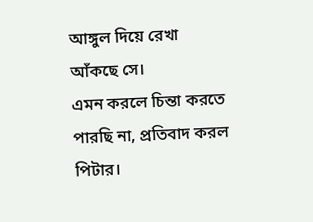আঙ্গুল দিয়ে রেখা আঁকছে সে।
এমন করলে চিন্তা করতে পারছি না, প্রতিবাদ করল পিটার।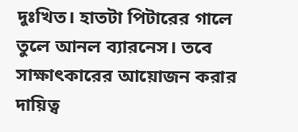দুঃখিত। হাতটা পিটারের গালে তুলে আনল ব্যারনেস। তবে সাক্ষাৎকারের আয়োজন করার দায়িত্ব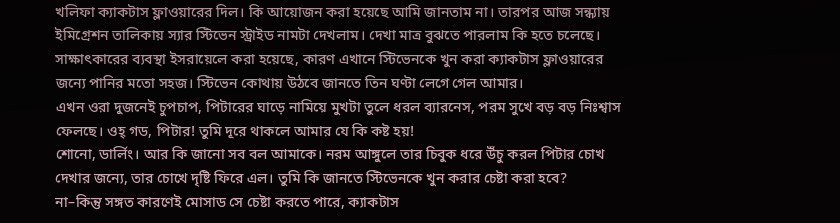খলিফা ক্যাকটাস ফ্লাওয়ারের দিল। কি আয়োজন করা হয়েছে আমি জানতাম না। তারপর আজ সন্ধ্যায় ইমিগ্রেশন তালিকায় স্যার স্টিভেন স্ট্রাইড নামটা দেখলাম। দেখা মাত্র বুঝতে পারলাম কি হতে চলেছে। সাক্ষাৎকারের ব্যবস্থা ইসরায়েলে করা হয়েছে, কারণ এখানে স্টিভেনকে খুন করা ক্যাকটাস ফ্লাওয়ারের জন্যে পানির মতো সহজ। স্টিভেন কোথায় উঠবে জানতে তিন ঘণ্টা লেগে গেল আমার।
এখন ওরা দুজনেই চুপচাপ, পিটারের ঘাড়ে নামিয়ে মুখটা তুলে ধরল ব্যারনেস, পরম সুখে বড় বড় নিঃশ্বাস ফেলছে। ওহ্ গড, পিটার! তুমি দূরে থাকলে আমার যে কি কষ্ট হয়!
শোনো, ডার্লিং। আর কি জানো সব বল আমাকে। নরম আঙ্গুলে তার চিবুক ধরে উঁচু করল পিটার চোখ দেখার জন্যে, তার চোখে দৃষ্টি ফিরে এল। তুমি কি জানতে স্টিভেনকে খুন করার চেষ্টা করা হবে?
না–কিন্তু সঙ্গত কারণেই মোসাড সে চেষ্টা করতে পারে, ক্যাকটাস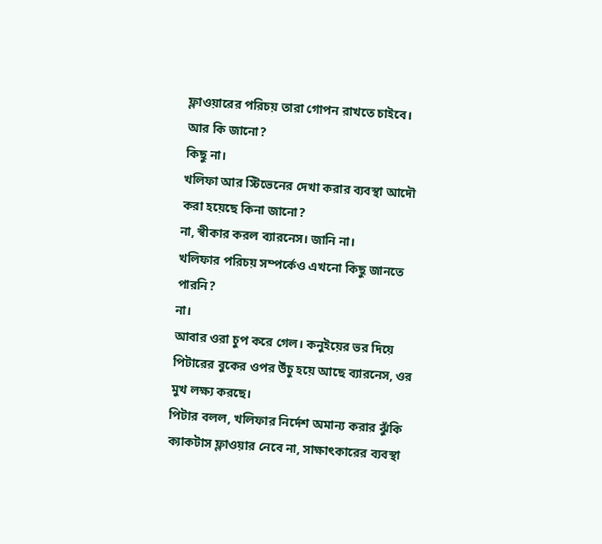ফ্লাওয়ারের পরিচয় তারা গোপন রাখতে চাইবে।
আর কি জানো?
কিছু না।
খলিফা আর স্টিভেনের দেখা করার ব্যবস্থা আদৌ করা হয়েছে কিনা জানো?
না, স্বীকার করল ব্যারনেস। জানি না।
খলিফার পরিচয় সম্পর্কেও এখনো কিছু জানতে পারনি?
না।
আবার ওরা চুপ করে গেল। কনুইয়ের ভর দিয়ে পিটারের বুকের ওপর উঁচু হয়ে আছে ব্যারনেস, ওর মুখ লক্ষ্য করছে।
পিটার বলল, খলিফার নির্দেশ অমান্য করার ঝুঁকি ক্যাকটাস ফ্লাওয়ার নেবে না, সাক্ষাৎকারের ব্যবস্থা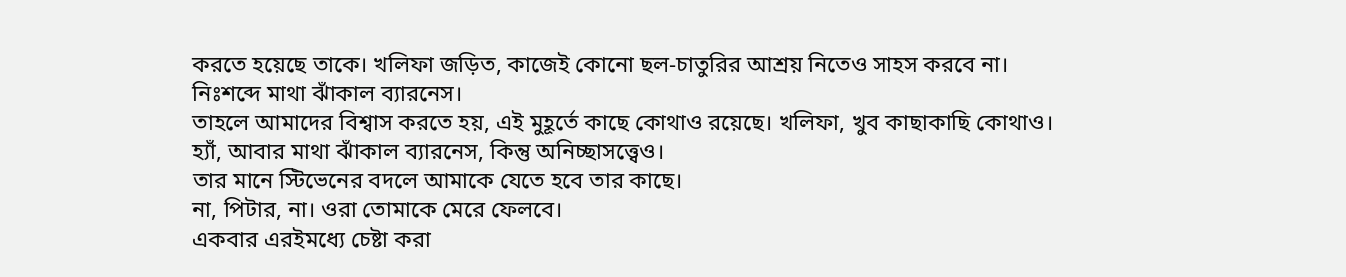করতে হয়েছে তাকে। খলিফা জড়িত, কাজেই কোনো ছল-চাতুরির আশ্রয় নিতেও সাহস করবে না।
নিঃশব্দে মাথা ঝাঁকাল ব্যারনেস।
তাহলে আমাদের বিশ্বাস করতে হয়, এই মুহূর্তে কাছে কোথাও রয়েছে। খলিফা, খুব কাছাকাছি কোথাও।
হ্যাঁ, আবার মাথা ঝাঁকাল ব্যারনেস, কিন্তু অনিচ্ছাসত্ত্বেও।
তার মানে স্টিভেনের বদলে আমাকে যেতে হবে তার কাছে।
না, পিটার, না। ওরা তোমাকে মেরে ফেলবে।
একবার এরইমধ্যে চেষ্টা করা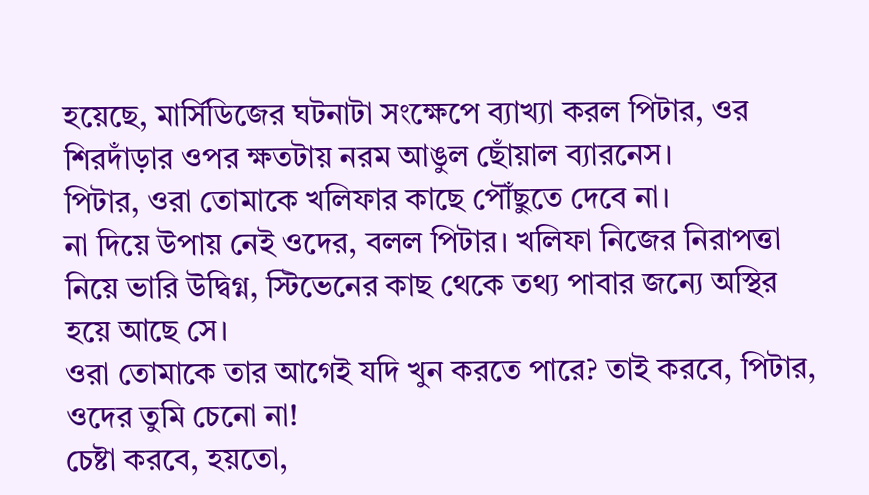হয়েছে, মার্সিডিজের ঘটনাটা সংক্ষেপে ব্যাখ্যা করল পিটার, ওর শিরদাঁড়ার ওপর ক্ষতটায় নরম আঙুল ছোঁয়াল ব্যারনেস।
পিটার, ওরা তোমাকে খলিফার কাছে পৌঁছুতে দেবে না।
না দিয়ে উপায় নেই ওদের, বলল পিটার। খলিফা নিজের নিরাপত্তা নিয়ে ভারি উদ্বিগ্ন, স্টিভেনের কাছ থেকে তথ্য পাবার জন্যে অস্থির হয়ে আছে সে।
ওরা তোমাকে তার আগেই যদি খুন করতে পারে? তাই করবে, পিটার, ওদের তুমি চেনো না!
চেষ্টা করবে, হয়তো,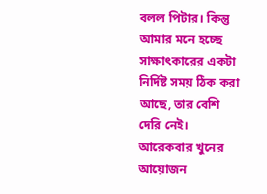বলল পিটার। কিন্তু আমার মনে হচ্ছে সাক্ষাৎকারের একটা নির্দিষ্ট সময় ঠিক করা আছে, তার বেশি দেরি নেই। আরেকবার খুনের আয়োজন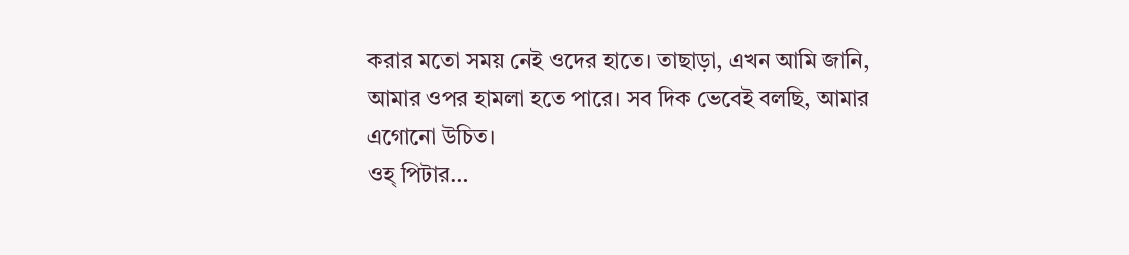করার মতো সময় নেই ওদের হাতে। তাছাড়া, এখন আমি জানি, আমার ওপর হামলা হতে পারে। সব দিক ভেবেই বলছি, আমার এগোনো উচিত।
ওহ্ পিটার…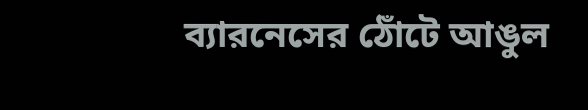ব্যারনেসের ঠোঁটে আঙুল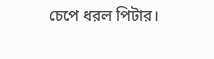চেপে ধরল পিটার।